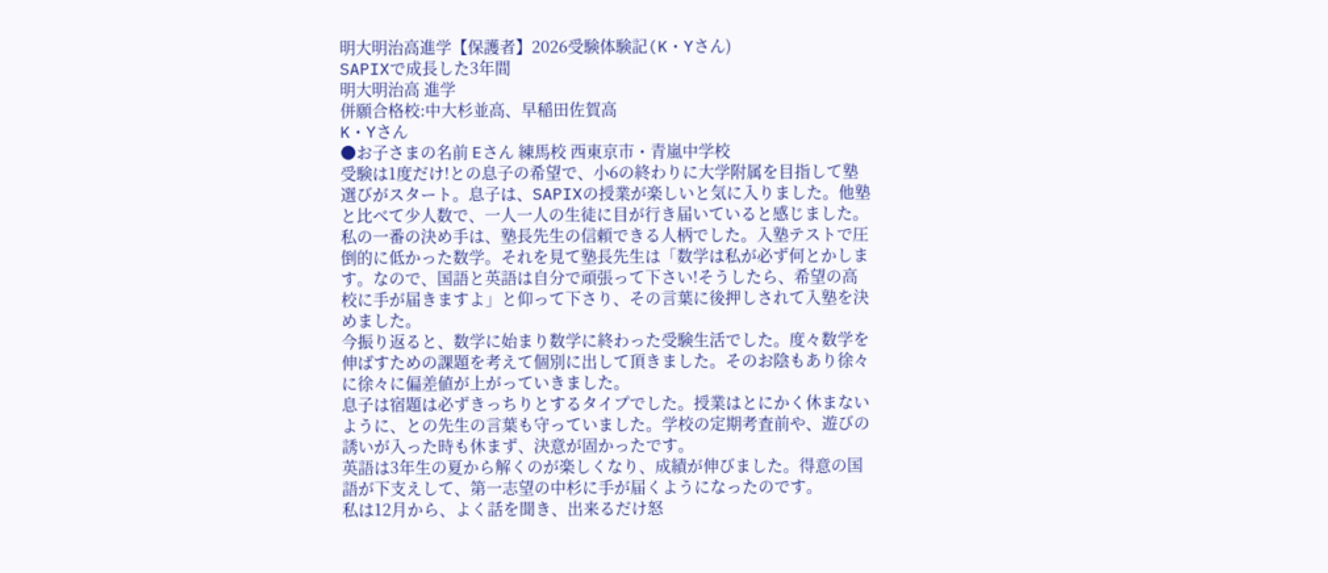明大明治高進学【保護者】2026受験体験記(K・Yさん)
SAPIXで成長した3年間
明大明治高 進学
併願合格校:中大杉並高、早稲田佐賀高
K・Yさん
●お子さまの名前 Eさん 練馬校 西東京市・青嵐中学校
受験は1度だけ!との息子の希望で、小6の終わりに大学附属を目指して塾選びがスタート。息子は、SAPIXの授業が楽しいと気に入りました。他塾と比べて少人数で、一人一人の生徒に目が行き届いていると感じました。
私の一番の決め手は、塾長先生の信頼できる人柄でした。入塾テストで圧倒的に低かった数学。それを見て塾長先生は「数学は私が必ず何とかします。なので、国語と英語は自分で頑張って下さい!そうしたら、希望の高校に手が届きますよ」と仰って下さり、その言葉に後押しされて入塾を決めました。
今振り返ると、数学に始まり数学に終わった受験生活でした。度々数学を伸ばすための課題を考えて個別に出して頂きました。そのお陰もあり徐々に徐々に偏差値が上がっていきました。
息子は宿題は必ずきっちりとするタイプでした。授業はとにかく休まないように、との先生の言葉も守っていました。学校の定期考査前や、遊びの誘いが入った時も休まず、決意が固かったです。
英語は3年生の夏から解くのが楽しくなり、成績が伸びました。得意の国語が下支えして、第一志望の中杉に手が届くようになったのです。
私は12月から、よく話を聞き、出来るだけ怒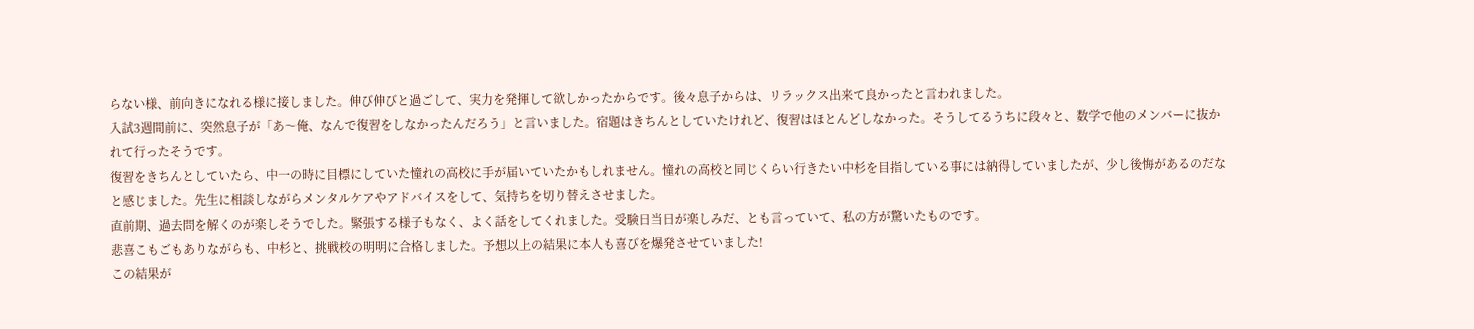らない様、前向きになれる様に接しました。伸び伸びと過ごして、実力を発揮して欲しかったからです。後々息子からは、リラックス出来て良かったと言われました。
入試3週間前に、突然息子が「あ〜俺、なんで復習をしなかったんだろう」と言いました。宿題はきちんとしていたけれど、復習はほとんどしなかった。そうしてるうちに段々と、数学で他のメンバーに抜かれて行ったそうです。
復習をきちんとしていたら、中一の時に目標にしていた憧れの高校に手が届いていたかもしれません。憧れの高校と同じくらい行きたい中杉を目指している事には納得していましたが、少し後悔があるのだなと感じました。先生に相談しながらメンタルケアやアドバイスをして、気持ちを切り替えさせました。
直前期、過去問を解くのが楽しそうでした。緊張する様子もなく、よく話をしてくれました。受験日当日が楽しみだ、とも言っていて、私の方が驚いたものです。
悲喜こもごもありながらも、中杉と、挑戦校の明明に合格しました。予想以上の結果に本人も喜びを爆発させていました!
この結果が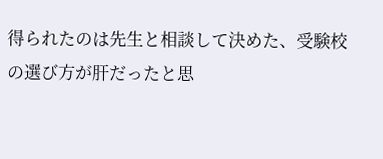得られたのは先生と相談して決めた、受験校の選び方が肝だったと思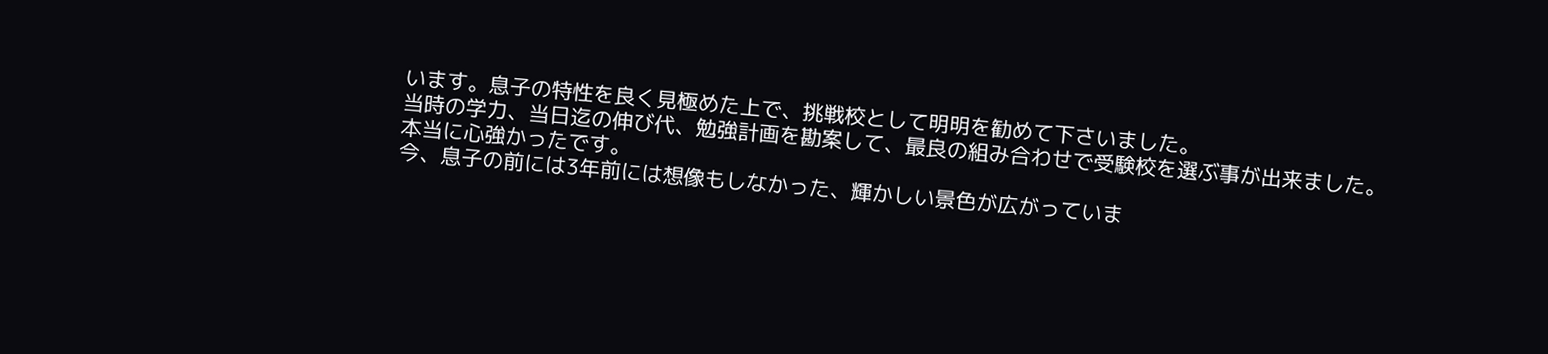います。息子の特性を良く見極めた上で、挑戦校として明明を勧めて下さいました。
当時の学力、当日迄の伸び代、勉強計画を勘案して、最良の組み合わせで受験校を選ぶ事が出来ました。本当に心強かったです。
今、息子の前には3年前には想像もしなかった、輝かしい景色が広がっていま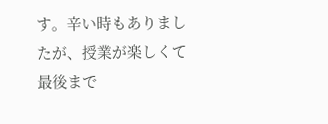す。辛い時もありましたが、授業が楽しくて最後まで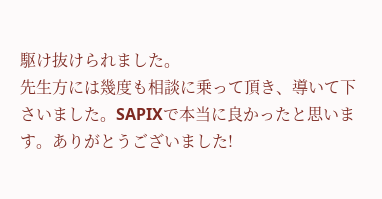駆け抜けられました。
先生方には幾度も相談に乗って頂き、導いて下さいました。SAPIXで本当に良かったと思います。ありがとうございました!